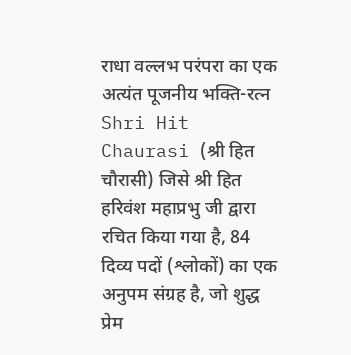राधा वल्लभ परंपरा का एक अत्यंत पूजनीय भक्ति-रत्न
Shri Hit Chaurasi (श्री हित चौरासी) जिसे श्री हित हरिवंश महाप्रभु जी द्वारा रचित किया गया है, 84 दिव्य पदों (श्लोकों) का एक अनुपम संग्रह है, जो शुद्ध प्रेम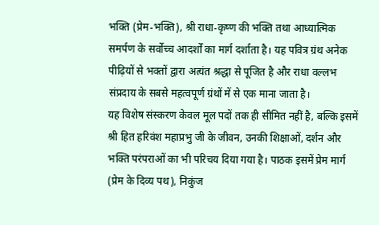भक्ति (प्रेम-भक्ति), श्री राधा-कृष्ण की भक्ति तथा आध्यात्मिक समर्पण के सर्वोच्च आदर्शों का मार्ग दर्शाता है। यह पवित्र ग्रंथ अनेक पीढ़ियों से भक्तों द्वारा अत्यंत श्रद्धा से पूजित है और राधा वल्लभ संप्रदाय के सबसे महत्वपूर्ण ग्रंथों में से एक माना जाता है।
यह विशेष संस्करण केवल मूल पदों तक ही सीमित नहीं है, बल्कि इसमें श्री हित हरिवंश महाप्रभु जी के जीवन, उनकी शिक्षाओं, दर्शन और भक्ति परंपराओं का भी परिचय दिया गया है। पाठक इसमें प्रेम मार्ग (प्रेम के दिव्य पथ), निकुंज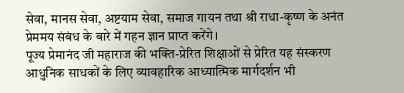सेवा, मानस सेवा, अष्टयाम सेवा, समाज गायन तथा श्री राधा-कृष्ण के अनंत प्रेममय संबंध के बारे में गहन ज्ञान प्राप्त करेंगे।
पूज्य प्रेमानंद जी महाराज की भक्ति-प्रेरित शिक्षाओं से प्रेरित यह संस्करण आधुनिक साधकों के लिए व्यावहारिक आध्यात्मिक मार्गदर्शन भी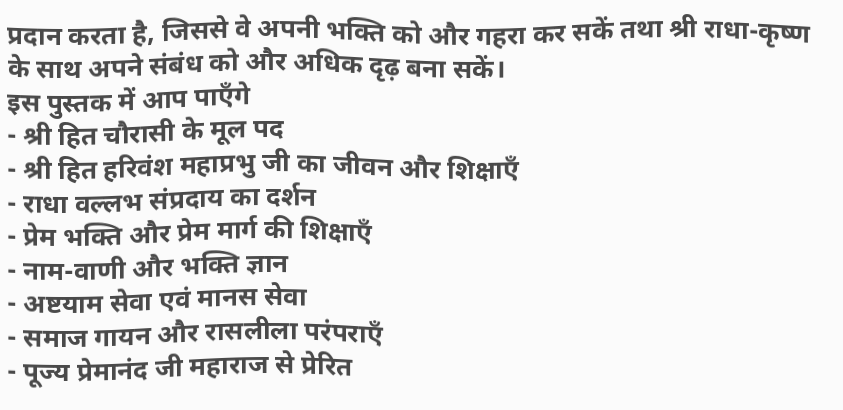प्रदान करता है, जिससे वे अपनी भक्ति को और गहरा कर सकें तथा श्री राधा-कृष्ण के साथ अपने संबंध को और अधिक दृढ़ बना सकें।
इस पुस्तक में आप पाएँगे
- श्री हित चौरासी के मूल पद
- श्री हित हरिवंश महाप्रभु जी का जीवन और शिक्षाएँ
- राधा वल्लभ संप्रदाय का दर्शन
- प्रेम भक्ति और प्रेम मार्ग की शिक्षाएँ
- नाम-वाणी और भक्ति ज्ञान
- अष्टयाम सेवा एवं मानस सेवा
- समाज गायन और रासलीला परंपराएँ
- पूज्य प्रेमानंद जी महाराज से प्रेरित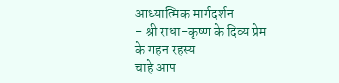आध्यात्मिक मार्गदर्शन
- श्री राधा-कृष्ण के दिव्य प्रेम के गहन रहस्य
चाहे आप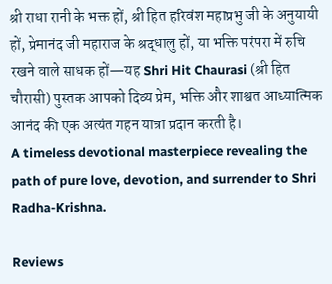श्री राधा रानी के भक्त हों, श्री हित हरिवंश महाप्रभु जी के अनुयायी हों, प्रेमानंद जी महाराज के श्रद्धालु हों, या भक्ति परंपरा में रुचि रखने वाले साधक हों—यह Shri Hit Chaurasi (श्री हित चौरासी) पुस्तक आपको दिव्य प्रेम, भक्ति और शाश्वत आध्यात्मिक आनंद की एक अत्यंत गहन यात्रा प्रदान करती है।
A timeless devotional masterpiece revealing the path of pure love, devotion, and surrender to Shri Radha-Krishna.

Reviews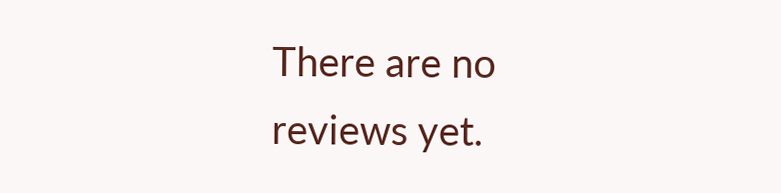There are no reviews yet.